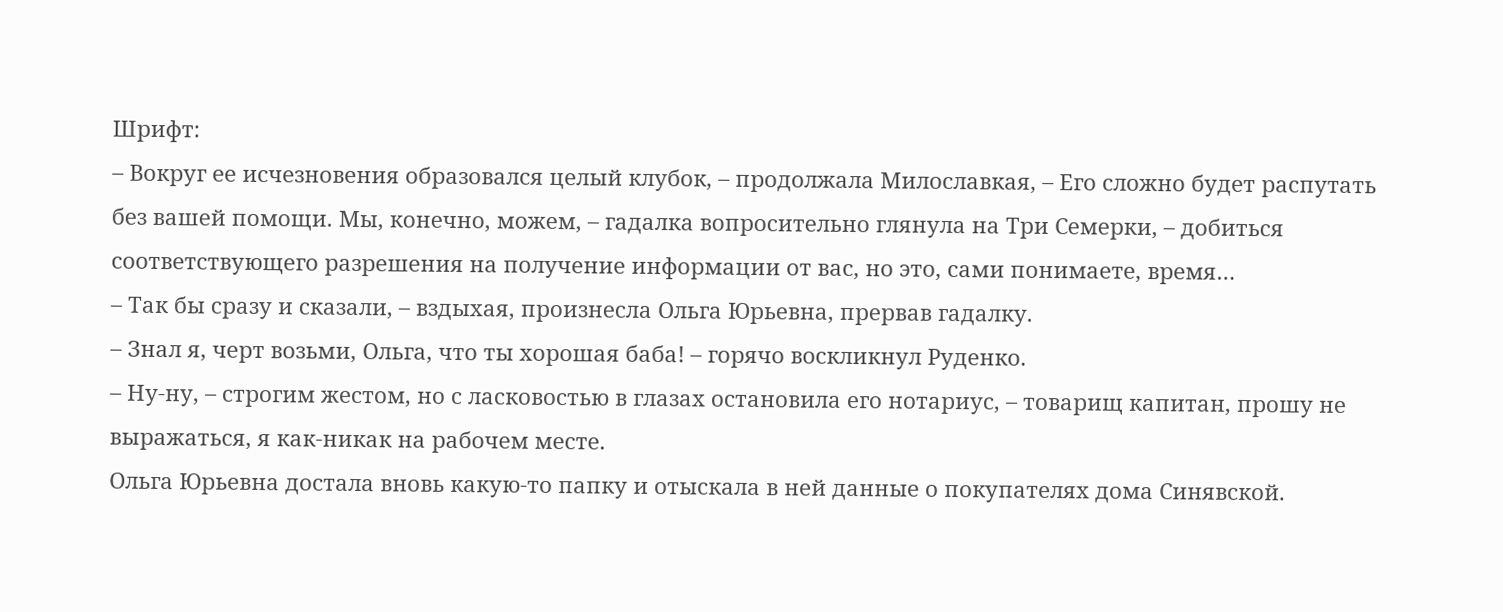Шрифт:
– Вокруг ее исчезновения образовался целый клубок, – продолжала Милославкая, – Его сложно будет распутать без вашей помощи. Мы, конечно, можем, – гадалка вопросительно глянула на Три Семерки, – добиться соответствующего разрешения на получение информации от вас, но это, сами понимаете, время…
– Так бы сразу и сказали, – вздыхая, произнесла Ольга Юрьевна, прервав гадалку.
– Знал я, черт возьми, Ольга, что ты хорошая баба! – горячо воскликнул Руденко.
– Ну-ну, – строгим жестом, но с ласковостью в глазах остановила его нотариус, – товарищ капитан, прошу не выражаться, я как-никак на рабочем месте.
Ольга Юрьевна достала вновь какую-то папку и отыскала в ней данные о покупателях дома Синявской.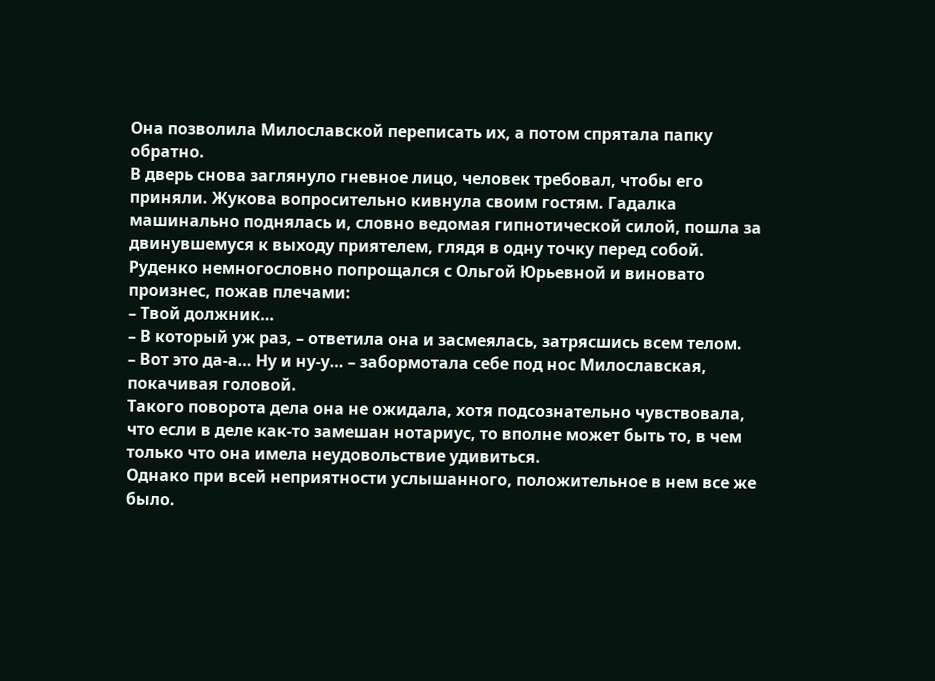Она позволила Милославской переписать их, а потом спрятала папку обратно.
В дверь снова заглянуло гневное лицо, человек требовал, чтобы его приняли. Жукова вопросительно кивнула своим гостям. Гадалка машинально поднялась и, словно ведомая гипнотической силой, пошла за двинувшемуся к выходу приятелем, глядя в одну точку перед собой. Руденко немногословно попрощался с Ольгой Юрьевной и виновато произнес, пожав плечами:
– Твой должник…
– В который уж раз, – ответила она и засмеялась, затрясшись всем телом.
– Вот это да-а… Ну и ну-у… – забормотала себе под нос Милославская, покачивая головой.
Такого поворота дела она не ожидала, хотя подсознательно чувствовала, что если в деле как-то замешан нотариус, то вполне может быть то, в чем только что она имела неудовольствие удивиться.
Однако при всей неприятности услышанного, положительное в нем все же было.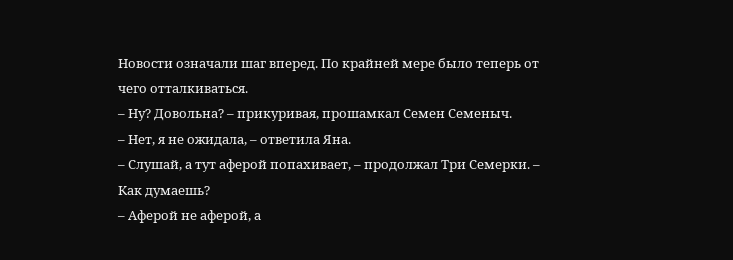Новости означали шаг вперед. По крайней мере было теперь от чего отталкиваться.
– Ну? Довольна? – прикуривая, прошамкал Семен Семеныч.
– Нет, я не ожидала, – ответила Яна.
– Слушай, а тут аферой попахивает, – продолжал Три Семерки. – Как думаешь?
– Аферой не аферой, а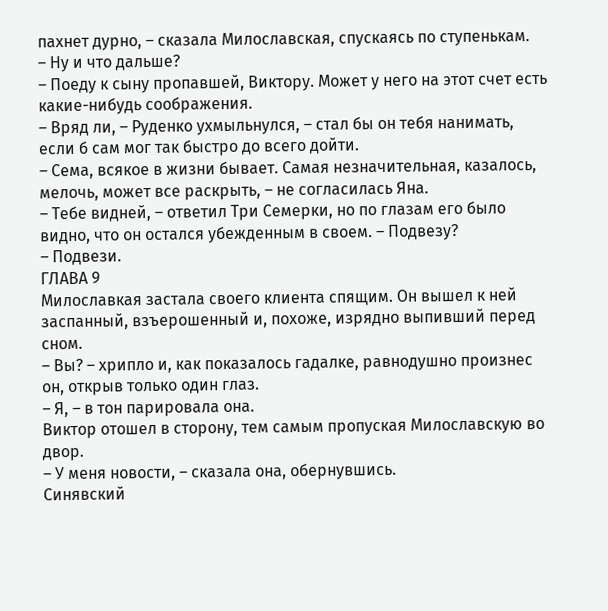пахнет дурно, – сказала Милославская, спускаясь по ступенькам.
– Ну и что дальше?
– Поеду к сыну пропавшей, Виктору. Может у него на этот счет есть какие-нибудь соображения.
– Вряд ли, – Руденко ухмыльнулся, – стал бы он тебя нанимать, если б сам мог так быстро до всего дойти.
– Сема, всякое в жизни бывает. Самая незначительная, казалось, мелочь, может все раскрыть, – не согласилась Яна.
– Тебе видней, – ответил Три Семерки, но по глазам его было видно, что он остался убежденным в своем. – Подвезу?
– Подвези.
ГЛАВА 9
Милославкая застала своего клиента спящим. Он вышел к ней заспанный, взъерошенный и, похоже, изрядно выпивший перед сном.
– Вы? – хрипло и, как показалось гадалке, равнодушно произнес он, открыв только один глаз.
– Я, – в тон парировала она.
Виктор отошел в сторону, тем самым пропуская Милославскую во двор.
– У меня новости, – сказала она, обернувшись.
Синявский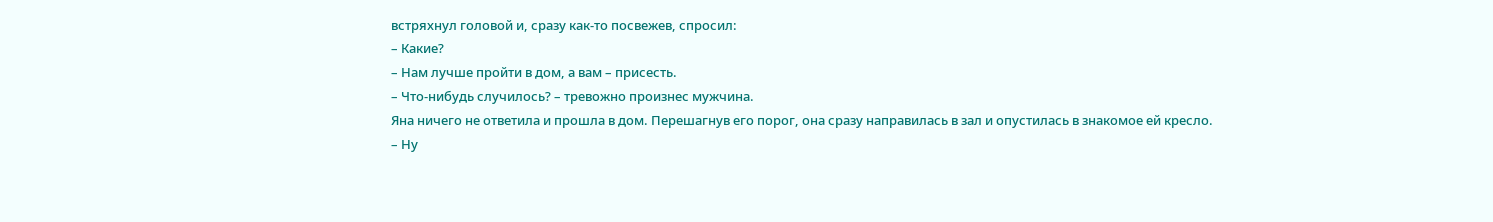встряхнул головой и, сразу как-то посвежев, спросил:
– Какие?
– Нам лучше пройти в дом, а вам – присесть.
– Что-нибудь случилось? – тревожно произнес мужчина.
Яна ничего не ответила и прошла в дом. Перешагнув его порог, она сразу направилась в зал и опустилась в знакомое ей кресло.
– Ну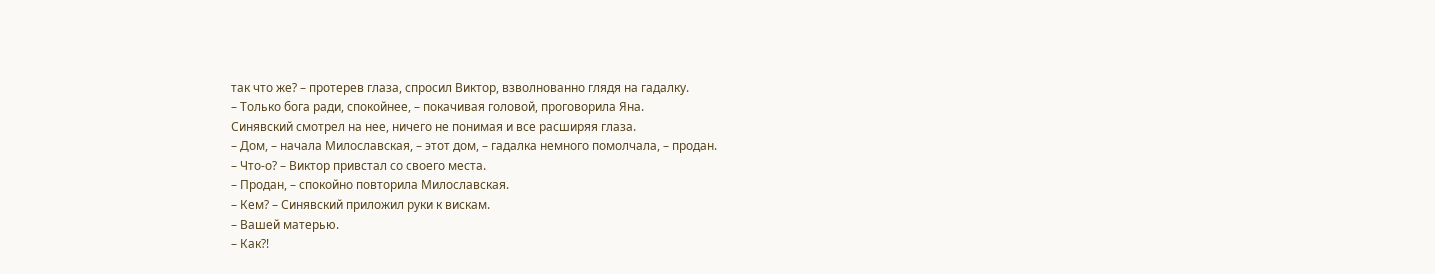так что же? – протерев глаза, спросил Виктор, взволнованно глядя на гадалку.
– Только бога ради, спокойнее, – покачивая головой, проговорила Яна.
Синявский смотрел на нее, ничего не понимая и все расширяя глаза.
– Дом, – начала Милославская, – этот дом, – гадалка немного помолчала, – продан.
– Что-о? – Виктор привстал со своего места.
– Продан, – спокойно повторила Милославская.
– Кем? – Синявский приложил руки к вискам.
– Вашей матерью.
– Как?!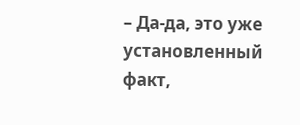– Да-да, это уже установленный факт,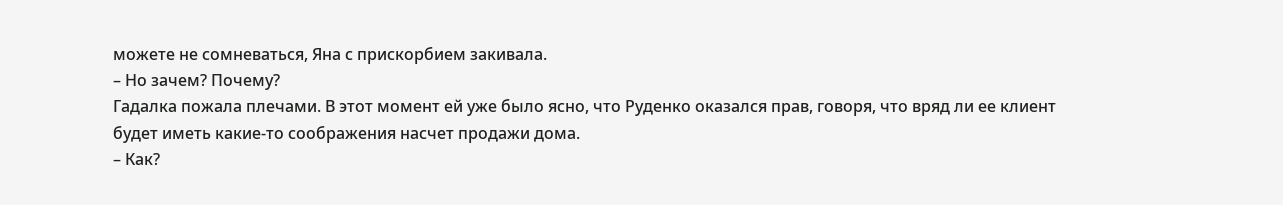можете не сомневаться, Яна с прискорбием закивала.
– Но зачем? Почему?
Гадалка пожала плечами. В этот момент ей уже было ясно, что Руденко оказался прав, говоря, что вряд ли ее клиент будет иметь какие-то соображения насчет продажи дома.
– Как?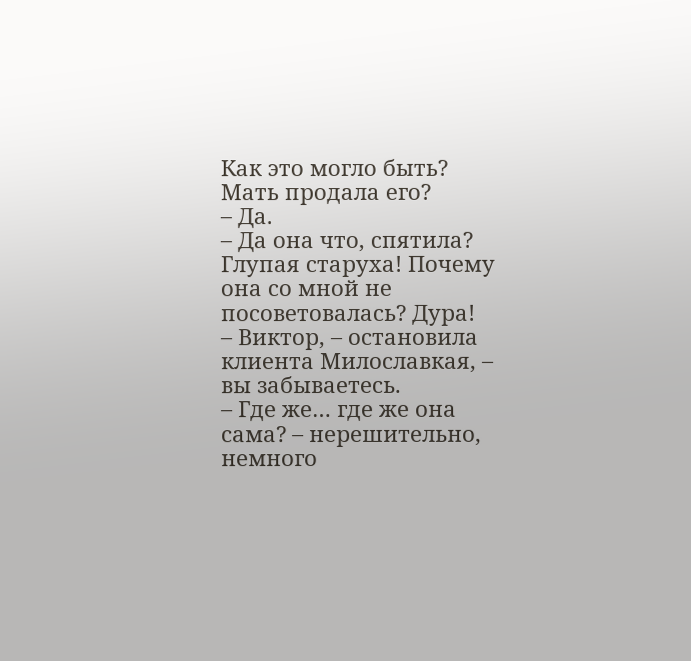Как это могло быть? Мать продала его?
– Да.
– Да она что, спятила? Глупая старуха! Почему она со мной не посоветовалась? Дура!
– Виктор, – остановила клиента Милославкая, – вы забываетесь.
– Где же… где же она сама? – нерешительно, немного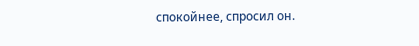спокойнее, спросил он.